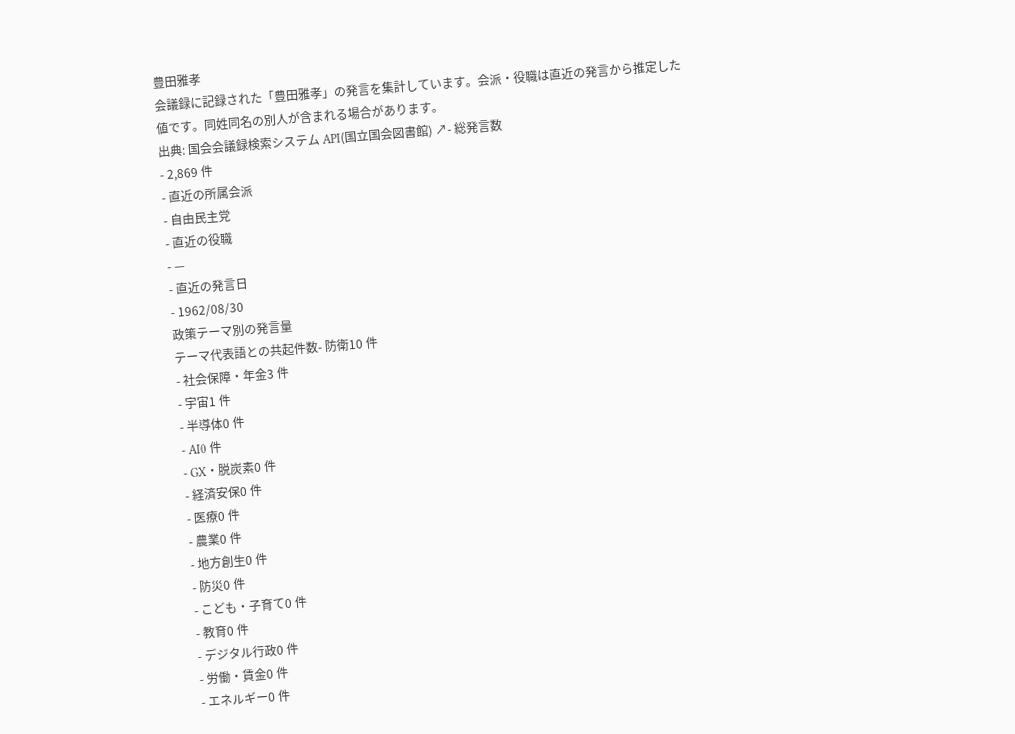豊田雅孝
会議録に記録された「豊田雅孝」の発言を集計しています。会派・役職は直近の発言から推定した値です。同姓同名の別人が含まれる場合があります。
出典: 国会会議録検索システム API(国立国会図書館) ↗- 総発言数
- 2,869 件
- 直近の所属会派
- 自由民主党
- 直近の役職
- —
- 直近の発言日
- 1962/08/30
政策テーマ別の発言量
テーマ代表語との共起件数- 防衛10 件
- 社会保障・年金3 件
- 宇宙1 件
- 半導体0 件
- AI0 件
- GX・脱炭素0 件
- 経済安保0 件
- 医療0 件
- 農業0 件
- 地方創生0 件
- 防災0 件
- こども・子育て0 件
- 教育0 件
- デジタル行政0 件
- 労働・賃金0 件
- エネルギー0 件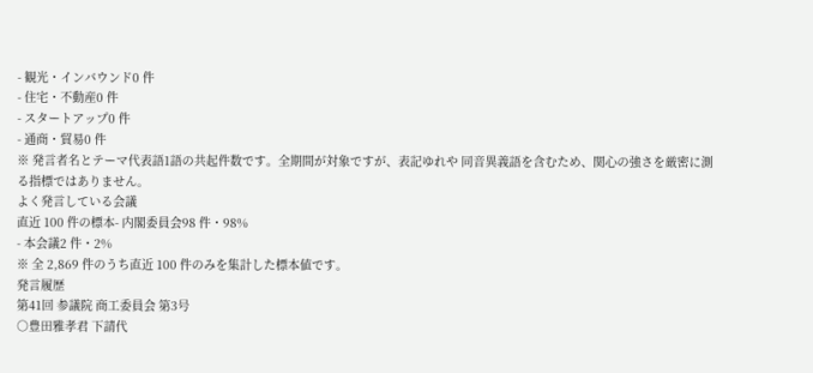- 観光・インバウンド0 件
- 住宅・不動産0 件
- スタートアップ0 件
- 通商・貿易0 件
※ 発言者名とテーマ代表語1語の共起件数です。全期間が対象ですが、表記ゆれや 同音異義語を含むため、関心の強さを厳密に測る指標ではありません。
よく発言している会議
直近 100 件の標本- 内閣委員会98 件・98%
- 本会議2 件・2%
※ 全 2,869 件のうち直近 100 件のみを集計した標本値です。
発言履歴
第41回 参議院 商工委員会 第3号
○豊田雅孝君 下請代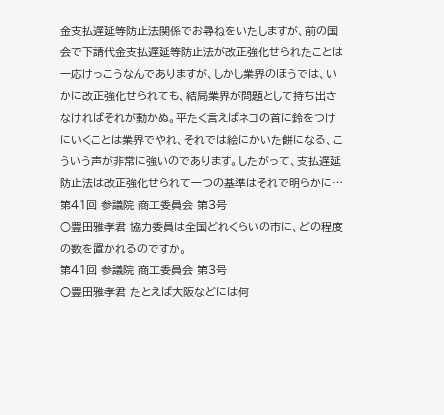金支払遅延等防止法関係でお尋ねをいたしますが、前の国会で下請代金支払遅延等防止法が改正強化せられたことは一応けっこうなんでありますが、しかし業界のほうでは、いかに改正強化せられても、結局業界が問題として持ち出さなければそれが動かぬ。平たく言えばネコの首に鈴をつけにいくことは業界でやれ、それでは絵にかいた餅になる、こういう声が非常に強いのであります。したがって、支払遅延防止法は改正強化せられて一つの基準はそれで明らかに…
第41回 参議院 商工委員会 第3号
○豊田雅孝君 協力委員は全国どれくらいの市に、どの程度の数を置かれるのですか。
第41回 参議院 商工委員会 第3号
○豊田雅孝君 たとえば大阪などには何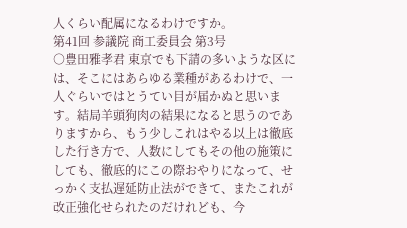人くらい配属になるわけですか。
第41回 参議院 商工委員会 第3号
○豊田雅孝君 東京でも下請の多いような区には、そこにはあらゆる業種があるわけで、一人ぐらいではとうてい目が届かぬと思います。結局羊頭狗肉の結果になると思うのでありますから、もう少しこれはやる以上は徹底した行き方で、人数にしてもその他の施策にしても、徹底的にこの際おやりになって、せっかく支払遅延防止法ができて、またこれが改正強化せられたのだけれども、今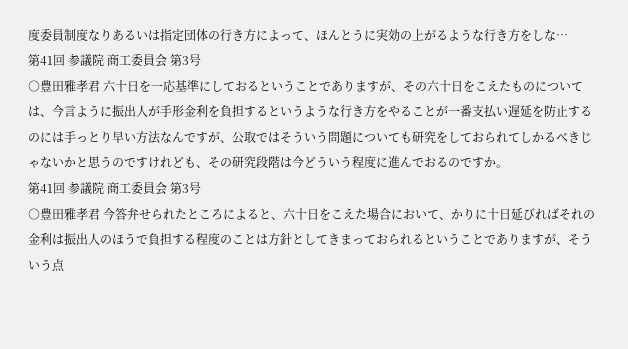度委員制度なりあるいは指定団体の行き方によって、ほんとうに実効の上がるような行き方をしな…
第41回 参議院 商工委員会 第3号
○豊田雅孝君 六十日を一応基準にしておるということでありますが、その六十日をこえたものについては、今言ように振出人が手形金利を負担するというような行き方をやることが一番支払い遅延を防止するのには手っとり早い方法なんですが、公取ではそういう問題についても研究をしておられてしかるべきじゃないかと思うのですけれども、その研究段階は今どういう程度に進んでおるのですか。
第41回 参議院 商工委員会 第3号
○豊田雅孝君 今答弁せられたところによると、六十日をこえた場合において、かりに十日延びればそれの金利は振出人のほうで負担する程度のことは方針としてきまっておられるということでありますが、そういう点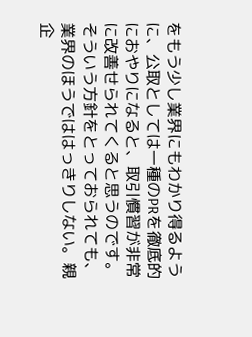をもう少し業界にもわかり得るように、公取としては一種のPRを徹底的におやりになると、取引慣習が非常に改善せられてくると思うのです。そういう方針をとっておられても、業界のほうでははっきりしない。親企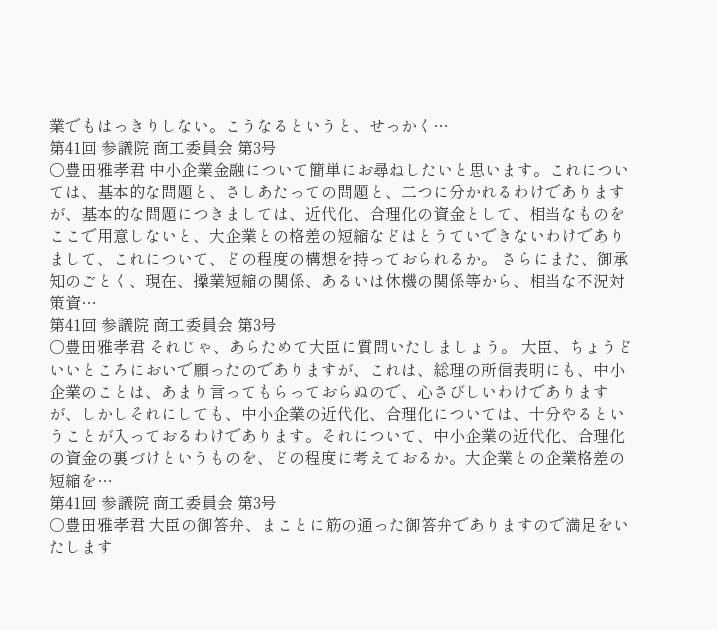業でもはっきりしない。こうなるというと、せっかく…
第41回 参議院 商工委員会 第3号
○豊田雅孝君 中小企業金融について簡単にお尋ねしたいと思います。これについては、基本的な問題と、さしあたっての問題と、二つに分かれるわけでありますが、基本的な問題につきましては、近代化、合理化の資金として、相当なものをここで用意しないと、大企業との格差の短縮などはとうていできないわけでありまして、これについて、どの程度の構想を持っておられるか。 さらにまた、御承知のごとく、現在、操業短縮の関係、あるいは休機の関係等から、相当な不況対策資…
第41回 参議院 商工委員会 第3号
○豊田雅孝君 それじゃ、あらためて大臣に質問いたしましょう。 大臣、ちょうどいいところにおいで願ったのでありますが、これは、総理の所信表明にも、中小企業のことは、あまり言ってもらっておらぬので、心さびしいわけでありますが、しかしそれにしても、中小企業の近代化、合理化については、十分やるということが入っておるわけであります。それについて、中小企業の近代化、合理化の資金の裏づけというものを、どの程度に考えておるか。大企業との企業格差の短縮を…
第41回 参議院 商工委員会 第3号
○豊田雅孝君 大臣の御答弁、まことに筋の通った御答弁でありますので満足をいたします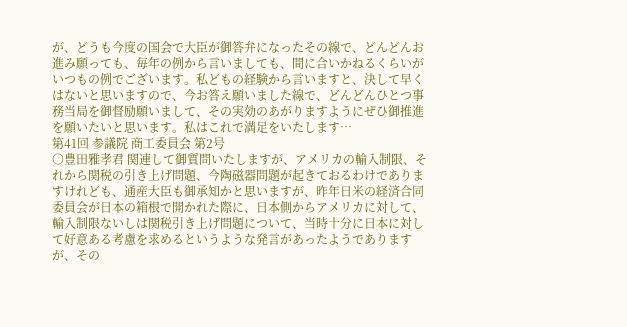が、どうも今度の国会で大臣が御答弁になったその線で、どんどんお進み願っても、毎年の例から言いましても、間に合いかねるくらいがいつもの例でございます。私どもの経験から言いますと、決して早くはないと思いますので、今お答え願いました線で、どんどんひとつ事務当局を御督励願いまして、その実効のあがりますようにぜひ御推進を願いたいと思います。私はこれで満足をいたします…
第41回 参議院 商工委員会 第2号
○豊田雅孝君 関連して御質問いたしますが、アメリカの輸入制限、それから関税の引き上げ問題、今陶磁器問題が起きておるわけでありますけれども、通産大臣も御承知かと思いますが、昨年日米の経済合同委員会が日本の箱根で開かれた際に、日本側からアメリカに対して、輸入制限ないしは関税引き上げ問題について、当時十分に日本に対して好意ある考慮を求めるというような発言があったようでありますが、その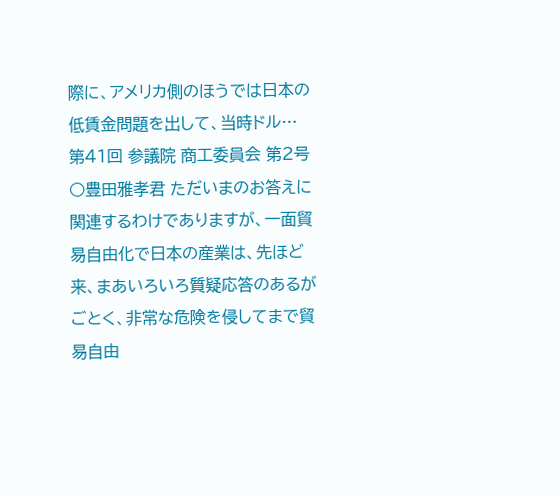際に、アメリカ側のほうでは日本の低賃金問題を出して、当時ドル…
第41回 参議院 商工委員会 第2号
○豊田雅孝君 ただいまのお答えに関連するわけでありますが、一面貿易自由化で日本の産業は、先ほど来、まあいろいろ質疑応答のあるがごとく、非常な危険を侵してまで貿易自由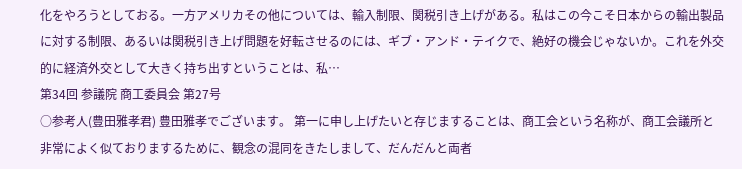化をやろうとしておる。一方アメリカその他については、輸入制限、関税引き上げがある。私はこの今こそ日本からの輸出製品に対する制限、あるいは関税引き上げ問題を好転させるのには、ギブ・アンド・テイクで、絶好の機会じゃないか。これを外交的に経済外交として大きく持ち出すということは、私…
第34回 参議院 商工委員会 第27号
○参考人(豊田雅孝君) 豊田雅孝でございます。 第一に申し上げたいと存じますることは、商工会という名称が、商工会議所と非常によく似ておりまするために、観念の混同をきたしまして、だんだんと両者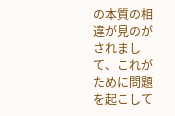の本質の相違が見のがされまして、これがために問題を起こして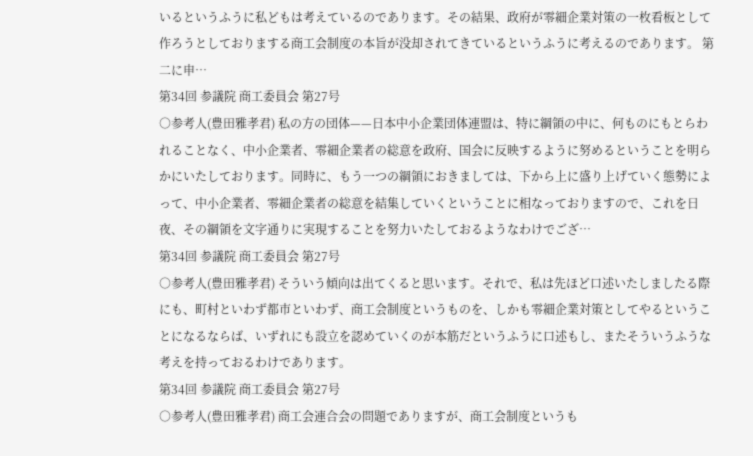いるというふうに私どもは考えているのであります。その結果、政府が零細企業対策の一枚看板として作ろうとしておりまする商工会制度の本旨が没却されてきているというふうに考えるのであります。 第二に申…
第34回 参議院 商工委員会 第27号
○参考人(豊田雅孝君) 私の方の団体——日本中小企業団体連盟は、特に綱領の中に、何ものにもとらわれることなく、中小企業者、零細企業者の総意を政府、国会に反映するように努めるということを明らかにいたしております。同時に、もう一つの綱領におきましては、下から上に盛り上げていく態勢によって、中小企業者、零細企業者の総意を結集していくということに相なっておりますので、これを日夜、その綱領を文字通りに実現することを努力いたしておるようなわけでござ…
第34回 参議院 商工委員会 第27号
○参考人(豊田雅孝君) そういう傾向は出てくると思います。それで、私は先ほど口述いたしましたる際にも、町村といわず都市といわず、商工会制度というものを、しかも零細企業対策としてやるということになるならば、いずれにも設立を認めていくのが本筋だというふうに口述もし、またそういうふうな考えを持っておるわけであります。
第34回 参議院 商工委員会 第27号
○参考人(豊田雅孝君) 商工会連合会の問題でありますが、商工会制度というも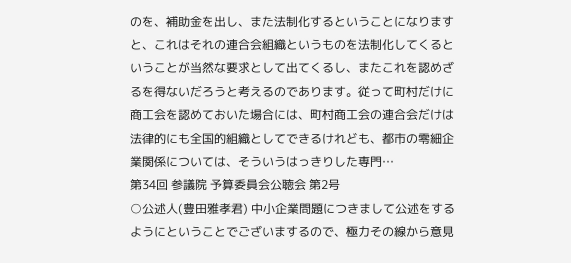のを、補助金を出し、また法制化するということになりますと、これはそれの連合会組織というものを法制化してくるということが当然な要求として出てくるし、またこれを認めざるを得ないだろうと考えるのであります。従って町村だけに商工会を認めておいた場合には、町村商工会の連合会だけは法律的にも全国的組織としてできるけれども、都市の零細企業関係については、そういうはっきりした専門…
第34回 参議院 予算委員会公聴会 第2号
○公述人(豊田雅孝君) 中小企業問題につきまして公述をするようにということでございまするので、極力その線から意見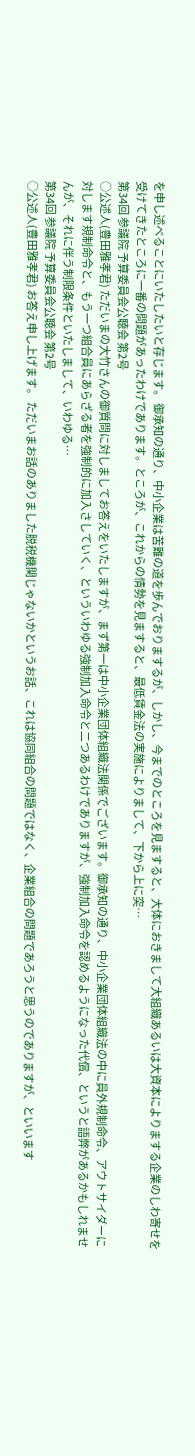を申し述べることにいたしたいと存じます。 御承知の通り、中小企業は苦難の道を歩んでおりまするが、しかし、今までのところを見ますると、大体におきまして大組織あるいは大資本によりまする企業のしわ寄せを受けてきたところに一番の問題があったわけであります。ところが、これからの情勢を見ますると、最低賃金法の実施によりまして、下から上に突…
第34回 参議院 予算委員会公聴会 第2号
○公述人(豊田雅孝君) ただいまの大竹さんの御質問に対しましてお答えをいたしますが、まず第一は中小企業団体組織法関係でございます。御承知の通り、中小企業団体組織法の中に員外規制命令、アウトサイダーに対します規制命令と、もう一つ組合員にあらざる者を強制的に加入さしていく、といういわゆる強制加入命令と二つあるわけでありますが、強制加入命令を認めるようになった代償、というと語弊があるかもしれませんが、それに伴う制限条件といたしまして、いわゆる…
第34回 参議院 予算委員会公聴会 第2号
○公述人(豊田雅孝君) お答え申し上げます。 ただいまお話のありました脱税機関じゃないかというお話、これは協同組合の問題ではなく、企業組合の問題であろうと思うのでありますが、といいます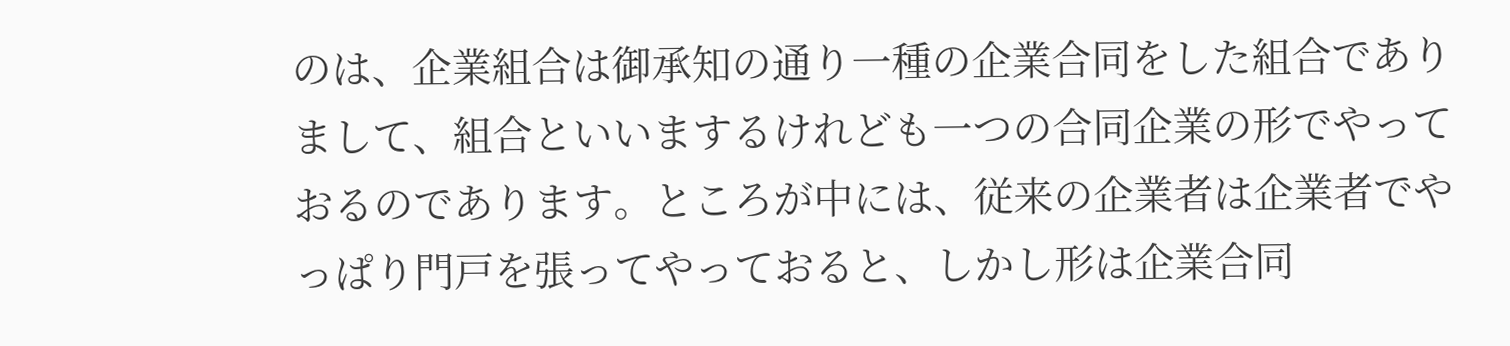のは、企業組合は御承知の通り一種の企業合同をした組合でありまして、組合といいまするけれども一つの合同企業の形でやっておるのであります。ところが中には、従来の企業者は企業者でやっぱり門戸を張ってやっておると、しかし形は企業合同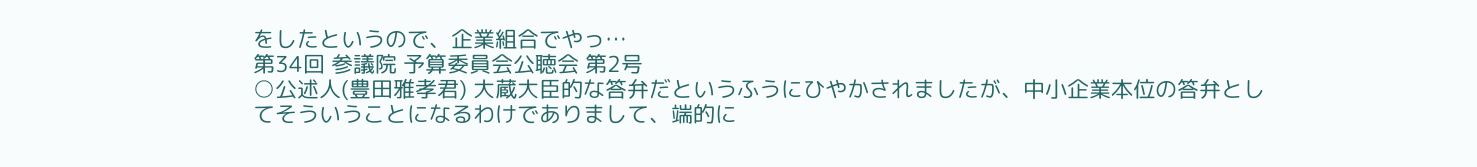をしたというので、企業組合でやっ…
第34回 参議院 予算委員会公聴会 第2号
○公述人(豊田雅孝君) 大蔵大臣的な答弁だというふうにひやかされましたが、中小企業本位の答弁としてそういうことになるわけでありまして、端的に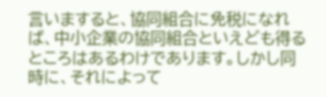言いますると、協同組合に免税になれば、中小企業の協同組合といえども得るところはあるわけであります。しかし同時に、それによって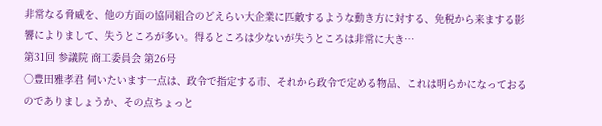非常なる脅威を、他の方面の協同組合のどえらい大企業に匹敵するような動き方に対する、免税から来まする影響によりまして、失うところが多い。得るところは少ないが失うところは非常に大き…
第31回 参議院 商工委員会 第26号
○豊田雅孝君 伺いたいます一点は、政令で指定する市、それから政令で定める物品、これは明らかになっておるのでありましょうか、その点ちょっと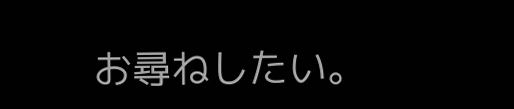お尋ねしたい。